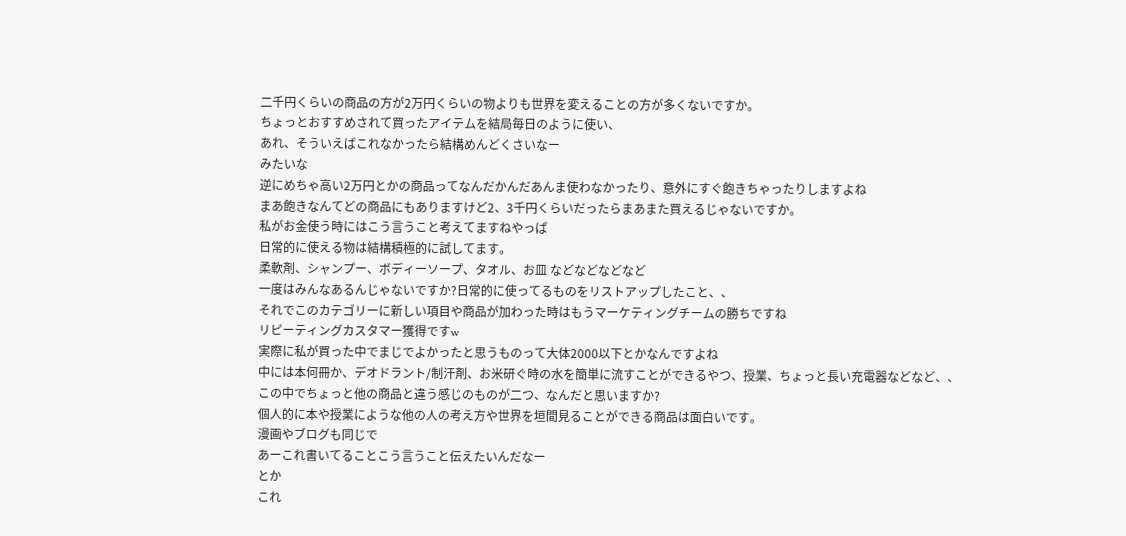二千円くらいの商品の方が2万円くらいの物よりも世界を変えることの方が多くないですか。
ちょっとおすすめされて買ったアイテムを結局毎日のように使い、
あれ、そういえばこれなかったら結構めんどくさいなー
みたいな
逆にめちゃ高い2万円とかの商品ってなんだかんだあんま使わなかったり、意外にすぐ飽きちゃったりしますよね
まあ飽きなんてどの商品にもありますけど2、3千円くらいだったらまあまた買えるじゃないですか。
私がお金使う時にはこう言うこと考えてますねやっぱ
日常的に使える物は結構積極的に試してます。
柔軟剤、シャンプー、ボディーソープ、タオル、お皿 などなどなどなど
一度はみんなあるんじゃないですか?日常的に使ってるものをリストアップしたこと、、
それでこのカテゴリーに新しい項目や商品が加わった時はもうマーケティングチームの勝ちですね
リピーティングカスタマー獲得ですw
実際に私が買った中でまじでよかったと思うものって大体2000以下とかなんですよね
中には本何冊か、デオドラント/制汗剤、お米研ぐ時の水を簡単に流すことができるやつ、授業、ちょっと長い充電器などなど、、
この中でちょっと他の商品と違う感じのものが二つ、なんだと思いますか?
個人的に本や授業にような他の人の考え方や世界を垣間見ることができる商品は面白いです。
漫画やブログも同じで
あーこれ書いてることこう言うこと伝えたいんだなー
とか
これ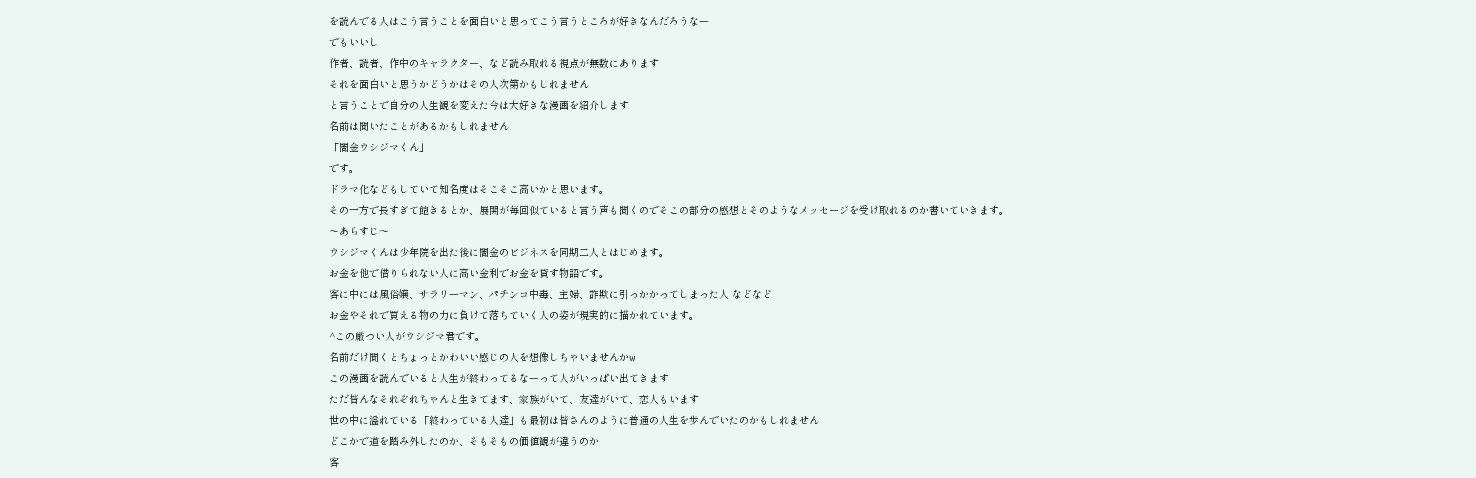を読んでる人はこう言うことを面白いと思ってこう言うところが好きなんだろうなー
でもいいし
作者、読者、作中のキャラクター、など読み取れる視点が無数にあります
それを面白いと思うかどうかはその人次第かもしれません
と言うことで自分の人生観を変えた今は大好きな漫画を紹介します
名前は聞いたことがあるかもしれません
「闇金ウシジマくん」
です。
ドラマ化などもしていて知名度はそこそこ高いかと思います。
その一方で長すぎて飽きるとか、展開が毎回似ていると言う声も聞くのでそこの部分の感想とそのようなメッセージを受け取れるのか書いていきます。
〜あらすじ〜
ウシジマくんは少年院を出た後に闇金のビジネスを同期二人とはじめます。
お金を他で借りられない人に高い金利でお金を貸す物語です。
客に中には風俗嬢、サラリーマン、パチンコ中毒、主婦、詐欺に引っかかってしまった人 などなど
お金やそれで買える物の力に負けて落ちていく人の姿が現実的に描かれています。
^この厳つい人がウシジマ君です。
名前だけ聞くとちょっとかわいい感じの人を想像しちゃいませんかw
この漫画を読んでいると人生が終わってるなーって人がいっぱい出てきます
ただ皆んなそれぞれちゃんと生きてます、家族がいて、友達がいて、恋人もいます
世の中に溢れている「終わっている人達」も最初は皆さんのように普通の人生を歩んでいたのかもしれません
どこかで道を踏み外したのか、そもそもの価値観が違うのか
客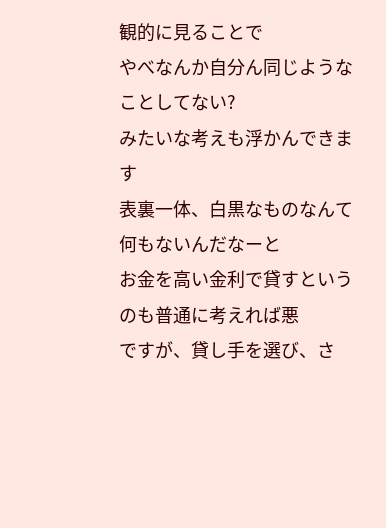観的に見ることで
やべなんか自分ん同じようなことしてない?
みたいな考えも浮かんできます
表裏一体、白黒なものなんて何もないんだなーと
お金を高い金利で貸すというのも普通に考えれば悪
ですが、貸し手を選び、さ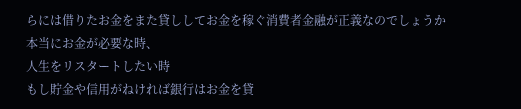らには借りたお金をまた貸ししてお金を稼ぐ消費者金融が正義なのでしょうか
本当にお金が必要な時、
人生をリスタートしたい時
もし貯金や信用がねければ銀行はお金を貸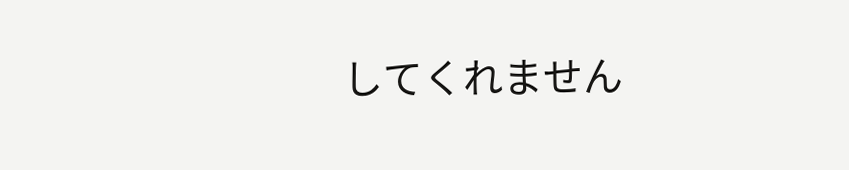してくれません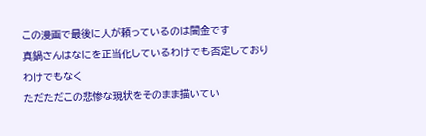この漫画で最後に人が頼っているのは闇金です
真鍋さんはなにを正当化しているわけでも否定しておりわけでもなく
ただただこの悲惨な現状をそのまま描いてい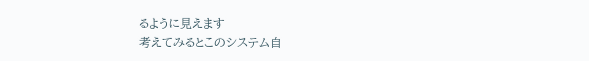るように見えます
考えてみるとこのシステム自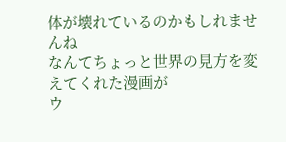体が壊れているのかもしれませんね
なんてちょっと世界の見方を変えてくれた漫画が
ウ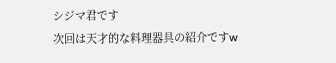シジマ君です
次回は天才的な料理器具の紹介ですw